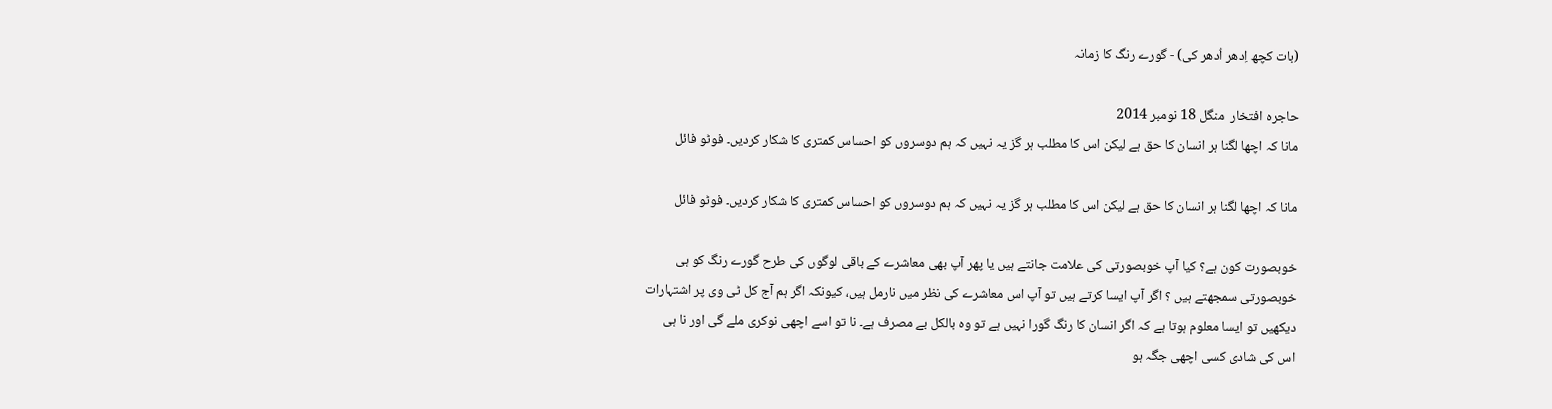(بات کچھ اِدھر اُدھر کی) - گورے رنگ کا زمانہ

حاجرہ افتخار  منگل 18 نومبر 2014
مانا کہ اچھا لگنا ہر انسان کا حق ہے لیکن اس کا مطلب ہر گز یہ نہیں کہ ہم دوسروں کو احساس کمتری کا شکار کردیں۔ فوٹو فائل

مانا کہ اچھا لگنا ہر انسان کا حق ہے لیکن اس کا مطلب ہر گز یہ نہیں کہ ہم دوسروں کو احساس کمتری کا شکار کردیں۔ فوٹو فائل

خوبصورت کون ہے؟ کیا آپ خوبصورتی کی علامت جانتے ہیں یا پھر آپ بھی معاشرے کے باقی لوگوں کی طرح گورے رنگ کو ہی خوبصورتی سمجھتے ہیں ؟ اگر آپ ایسا کرتے ہیں تو آپ اس معاشرے کی نظر میں نارمل ہیں، کیونکہ اگر ہم آج کل ٹی وی پر اشتہارات دیکھیں تو ایسا معلوم ہوتا ہے کہ اگر انسان کا رنگ گورا نہیں ہے تو وہ بالکل بے مصرف ہے۔ نا تو اسے اچھی نوکری ملے گی اور نا ہی اس کی شادی کسی اچھی جگہ ہو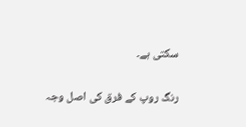سکتی ہے۔

رنگ روپ کے فرق کی اصل وجہ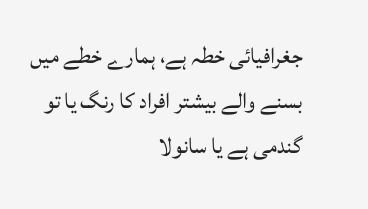جغرافیائی خطہ ہے، ہمارے خطے میں بسنے والے بیشتر افراد کا رنگ یا تو گندمی ہے یا سانولا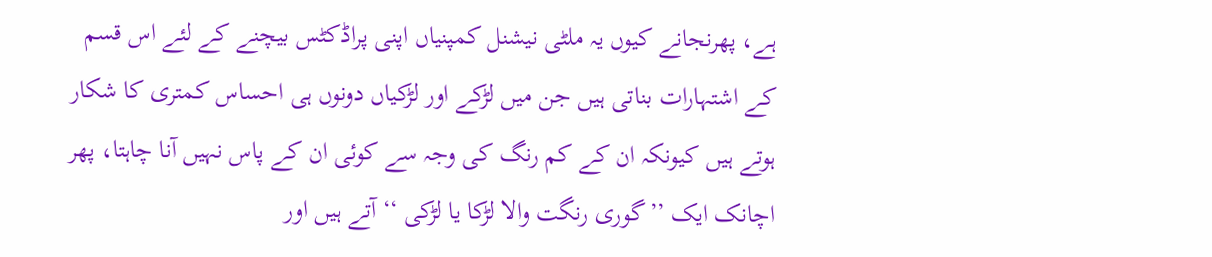ہے، پھرنجانے کیوں یہ ملٹی نیشنل کمپنیاں اپنی پراڈکٹس بیچنے کے لئے اس قسم کے اشتہارات بناتی ہیں جن میں لڑکے اور لڑکیاں دونوں ہی احساس کمتری کا شکار ہوتے ہیں کیونکہ ان کے کم رنگ کی وجہ سے کوئی ان کے پاس نہیں آنا چاہتا، پھر اچانک ایک ’’گوری رنگت والا لڑکا یا لڑکی ‘‘ آتے ہیں اور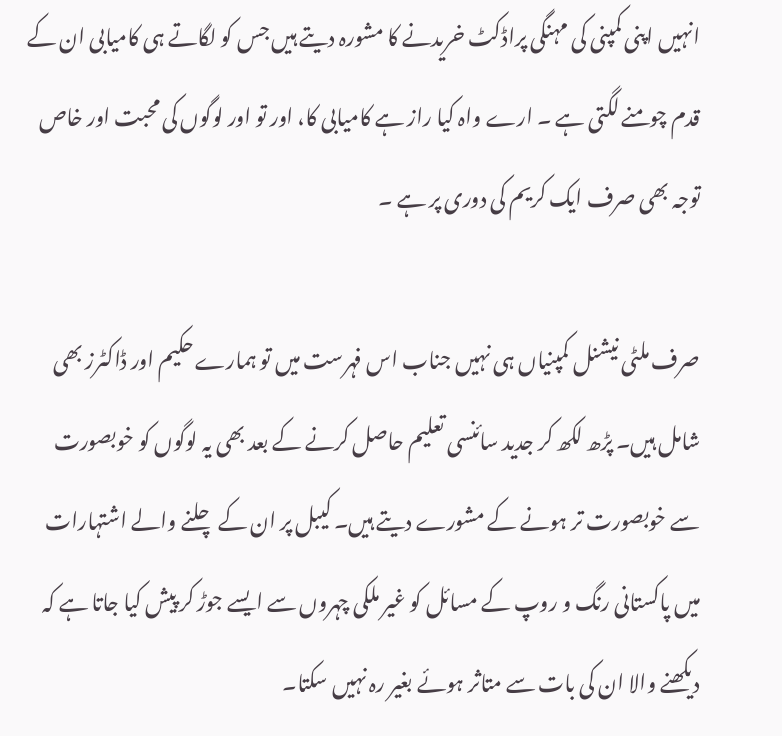انہیں اپنی کمپنی کی مہنگی پراڈکٹ خریدنے کا مشورہ دیتے ہیں جس کو لگاتے ہی کامیابی ان کے قدم چومنے لگتی ہے ۔ ارے واہ کیا راز ہے کامیابی کا، اور تو اور لوگوں کی محبت اور خاص توجہ بھی صرف ایک کریم کی دوری پر ہے ۔

صرف ملٹی نیشنل کمپنیاں ہی نہیں جناب اس فہرست میں تو ہمارے حکیم اور ڈاکٹرز بھی شامل ہیں۔ پڑھ لکھ کر جدید سائنسی تعلیم حاصل کرنے کے بعد بھی یہ لوگوں کو خوبصورت سے خوبصورت تر ہونے کے مشورے دیتے ہیں۔ کیبل پر ان کے چلنے والے اشتہارات میں پاکستانی رنگ و روپ کے مسائل کو غیر ملکی چہروں سے ایسے جوڑ کر پیش کیا جاتا ہے کہ دیکھنے والا ان کی بات سے متاثر ہوئے بغیر رہ نہیں سکتا۔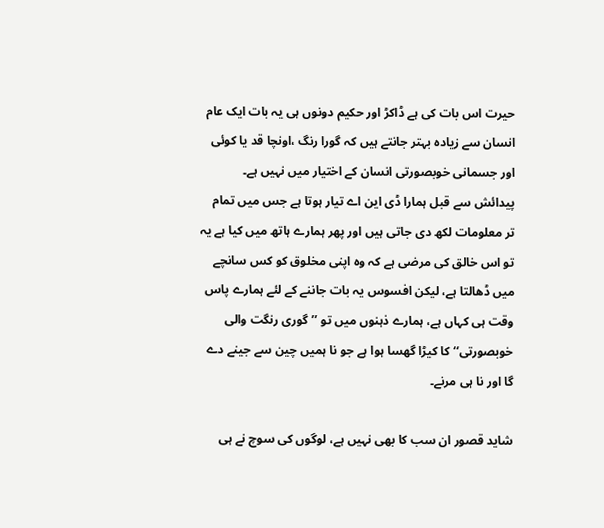حیرت اس بات کی ہے ڈاکڑ اور حکیم دونوں ہی یہ بات ایک عام انسان سے زیادہ بہتر جانتے ہیں کہ گورا رنگ ،اونچا قد یا کوئی اور جسمانی خوبصورتی انسان کے اختیار میں نہیں ہے۔ پیدائش سے قبل ہمارا ڈی این اے تیار ہوتا ہے جس میں تمام تر معلومات لکھ دی جاتی ہیں اور پھر ہمارے ہاتھ میں کیا ہے یہ تو اس خالق کی مرضی ہے کہ وہ اپنی مخلوق کو کس سانچے میں ڈھالتا ہے، لیکن افسوس یہ بات جاننے کے لئے ہمارے پاس وقت ہی کہاں ہے، ہمارے ذہنوں میں تو ’’گوری رنگت والی خوبصورتی‘‘ کا کیڑا گھسا ہوا ہے جو نا ہمیں چین سے جینے دے گا اور نا ہی مرنے۔

شاید قصور ان سب کا بھی نہیں ہے، لوگوں کی سوچ نے ہی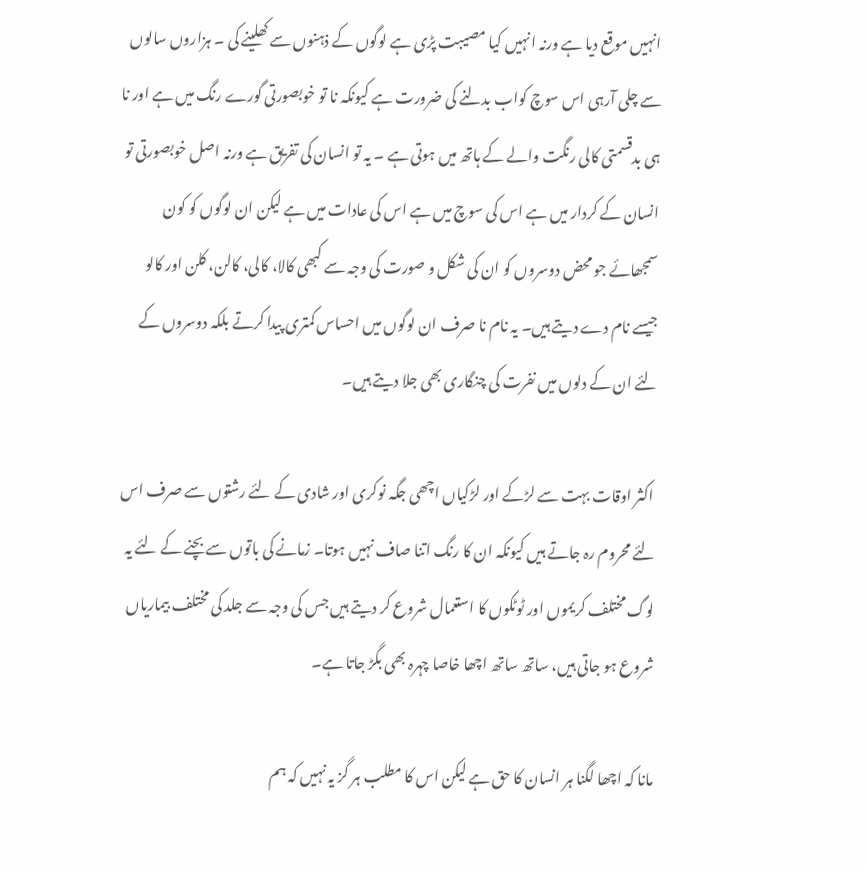انہیں موقع دیا ہے ورنہ انہیں کیا مصیبت پڑی ہے لوگوں کے ذہنوں سے کھلینے کی ۔ ہزاروں سالوں سے چلی آرہی اس سوچ کواب بدلنے کی ضرورت ہے کیونکہ نا تو خوبصورتی گورے رنگ میں ہے اور نا ہی بدقسمتی کالی رنگت والے کے ہاتھ میں ہوتی ہے ۔ یہ تو انسان کی تفریق ہے ورنہ اصل خوبصورتی تو انسان کے کردار میں ہے اس کی سوچ میں ہے اس کی عادات میں ہے لیکن ان لوگوں کو کون سمجھائے جو محض دوسروں کو ان کی شکل و صورت کی وجہ سے کبھی کالا، کالی، کالن، کلن اور کالو جیسے نام دے دیتے ہیں۔ یہ نام نا صرف ان لوگوں میں احساس کمتری پیدا کرتے بلکہ دوسروں کے لئے ان کے دلوں میں نفرت کی چنگاری بھی جلا دیتے ہیں۔

 اکثر اوقات بہت سے لڑکے اور لڑکیاں اچھی جگہ نوکری اور شادی کے لئے رشتوں سے صرف اس لئے محروم رہ جاتے ہیں کیونکہ ان کا رنگ اتنا صاف نہیں ہوتا۔ زمانے کی باتوں سے بچنے کے لئے یہ لوگ مختلف کریموں اور ٹوٹکوں کا استعمال شروع کر دیتے ہیں جس کی وجہ سے جلد کی مختلف بیماریاں شروع ہو جاتی ہیں، ساتھ ساتھ اچھا خاصا چہرہ بھی بگڑ جاتا ہے۔

مانا کہ اچھا لگنا ہر انسان کا حق ہے لیکن اس کا مطلب ہر گز یہ نہیں کہ ہم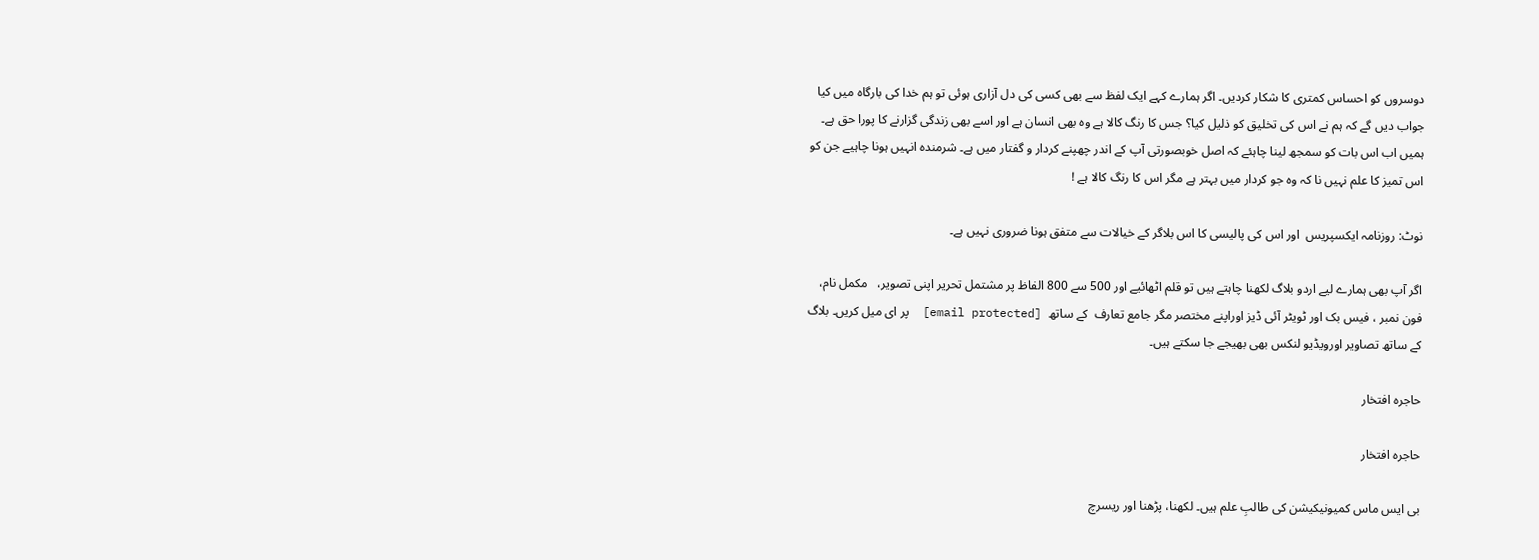دوسروں کو احساس کمتری کا شکار کردیں۔ اگر ہمارے کہے ایک لفظ سے بھی کسی کی دل آزاری ہوئی تو ہم خدا کی بارگاہ میں کیا جواب دیں گے کہ ہم نے اس کی تخلیق کو ذلیل کیا؟ جس کا رنگ کالا ہے وہ بھی انسان ہے اور اسے بھی زندگی گزارنے کا پورا حق ہے۔ ہمیں اب اس بات کو سمجھ لینا چاہئے کہ اصل خوبصورتی آپ کے اندر چھپنے کردار و گفتار میں ہے۔ شرمندہ انہیں ہونا چاہیے جن کو اس تمیز کا علم نہیں نا کہ وہ جو کردار میں بہتر ہے مگر اس کا رنگ کالا ہے !

نوٹ: روزنامہ ایکسپریس  اور اس کی پالیسی کا اس بلاگر کے خیالات سے متفق ہونا ضروری نہیں ہے۔

اگر آپ بھی ہمارے لیے اردو بلاگ لکھنا چاہتے ہیں تو قلم اٹھائیے اور 500 سے 800 الفاظ پر مشتمل تحریر اپنی تصویر،   مکمل نام، فون نمبر ، فیس بک اور ٹویٹر آئی ڈیز اوراپنے مختصر مگر جامع تعارف  کے ساتھ  [email protected]  پر ای میل کریں۔ بلاگ کے ساتھ تصاویر اورویڈیو لنکس بھی بھیجے جا سکتے ہیں۔

حاجرہ افتخار

حاجرہ افتخار

بی ایس ماس کمیونیکیشن کی طالبِ علم ہیں۔ لکھنا، پڑھنا اور ریسرچ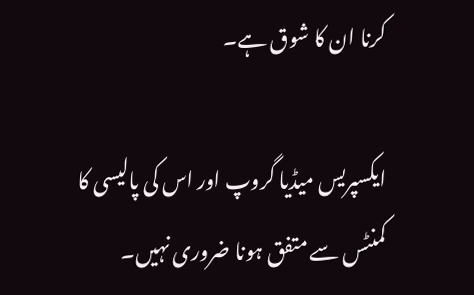کرنا ان کا شوق ہے۔

ایکسپریس میڈیا گروپ اور اس کی پالیسی کا کمنٹس سے متفق ہونا ضروری نہیں۔